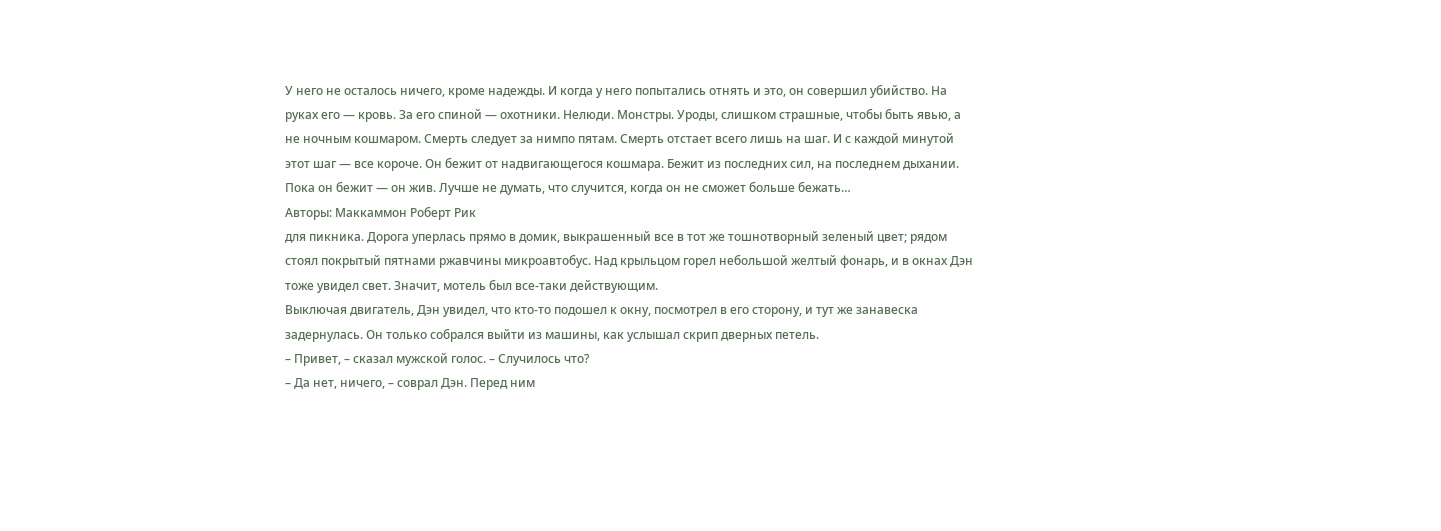У него не осталось ничего, кроме надежды. И когда у него попытались отнять и это, он совершил убийство. На руках его — кровь. За его спиной — охотники. Нелюди. Монстры. Уроды, слишком страшные, чтобы быть явью, а не ночным кошмаром. Смерть следует за нимпо пятам. Смерть отстает всего лишь на шаг. И с каждой минутой этот шаг — все короче. Он бежит от надвигающегося кошмара. Бежит из последних сил, на последнем дыхании. Пока он бежит — он жив. Лучше не думать, что случится, когда он не сможет больше бежать…
Авторы: Маккаммон Роберт Рик
для пикника. Дорога уперлась прямо в домик, выкрашенный все в тот же тошнотворный зеленый цвет; рядом стоял покрытый пятнами ржавчины микроавтобус. Над крыльцом горел небольшой желтый фонарь, и в окнах Дэн тоже увидел свет. Значит, мотель был все-таки действующим.
Выключая двигатель, Дэн увидел, что кто-то подошел к окну, посмотрел в его сторону, и тут же занавеска задернулась. Он только собрался выйти из машины, как услышал скрип дверных петель.
– Привет, – сказал мужской голос. – Случилось что?
– Да нет, ничего, – соврал Дэн. Перед ним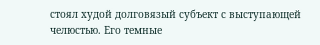стоял худой долговязый субъект с выступающей челюстью. Его темные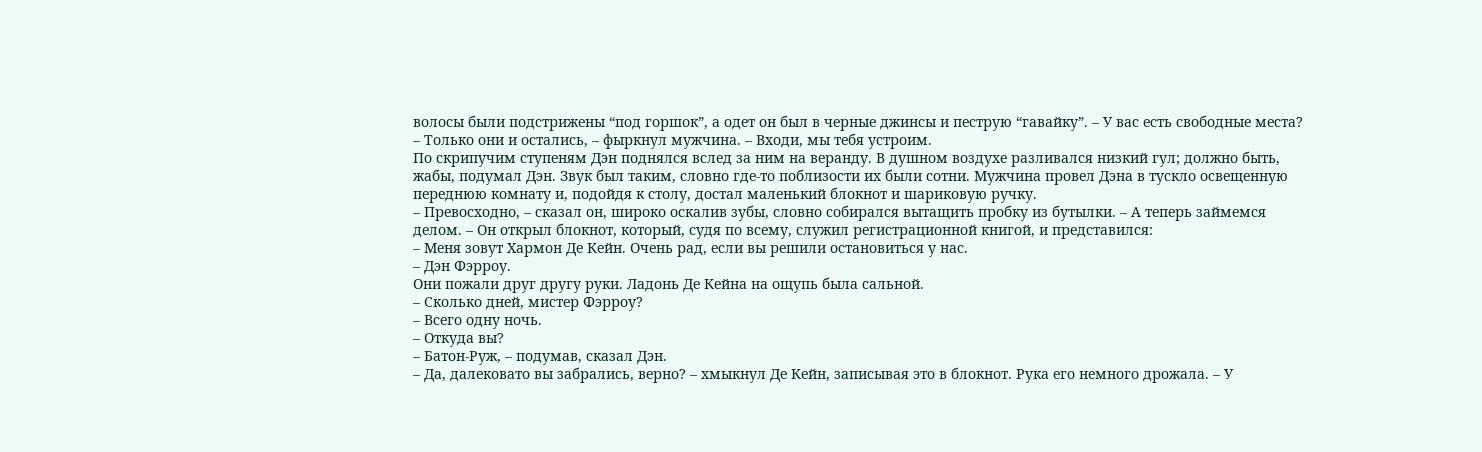волосы были подстрижены “под горшок”, а одет он был в черные джинсы и пеструю “гавайку”. – У вас есть свободные места?
– Только они и остались, – фыркнул мужчина. – Входи, мы тебя устроим.
По скрипучим ступеням Дэн поднялся вслед за ним на веранду. В душном воздухе разливался низкий гул; должно быть, жабы, подумал Дэн. Звук был таким, словно где-то поблизости их были сотни. Мужчина провел Дэна в тускло освещенную переднюю комнату и, подойдя к столу, достал маленький блокнот и шариковую ручку.
– Превосходно, – сказал он, широко оскалив зубы, словно собирался вытащить пробку из бутылки. – А теперь займемся делом. – Он открыл блокнот, который, судя по всему, служил регистрационной книгой, и представился:
– Меня зовут Хармон Де Кейн. Очень рад, если вы решили остановиться у нас.
– Дэн Фэрроу.
Они пожали друг другу руки. Ладонь Де Кейна на ощупь была сальной.
– Сколько дней, мистер Фэрроу?
– Всего одну ночь.
– Откуда вы?
– Батон-Руж, – подумав, сказал Дэн.
– Да, далековато вы забрались, верно? – хмыкнул Де Кейн, записывая это в блокнот. Рука его немного дрожала. – У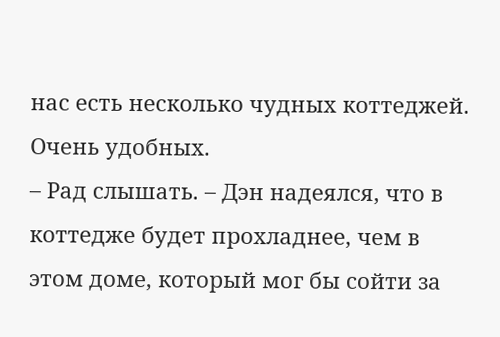нас есть несколько чудных коттеджей. Очень удобных.
– Рад слышать. – Дэн надеялся, что в коттедже будет прохладнее, чем в этом доме, который мог бы сойти за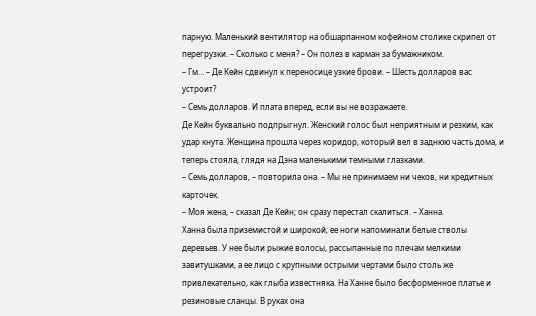парную. Маленький вентилятор на обшарпанном кофейном столике скрипел от перегрузки. – Сколько с меня? – Он полез в карман за бумажником.
– Гм… – Де Кейн сдвинул к переносице узкие брови. – Шесть долларов вас устроит?
– Семь долларов. И плата вперед, если вы не возражаете.
Де Кейн буквально подпрыгнул. Женский голос был неприятным и резким, как удар кнута. Женщина прошла через коридор, который вел в заднюю часть дома, и теперь стояла, глядя на Дэна маленькими темными глазками.
– Семь долларов, – повторила она. – Мы не принимаем ни чеков, ни кредитных карточек.
– Моя жена, – сказал Де Кейн; он сразу перестал скалиться. – Ханна.
Ханна была приземистой и широкой; ее ноги напоминали белые стволы деревьев. У нее были рыжие волосы, рассыпанные по плечам мелкими завитушками, а ее лицо с крупными острыми чертами было столь же привлекательно, как глыба известняка. На Ханне было бесформенное платье и резиновые сланцы. В руках она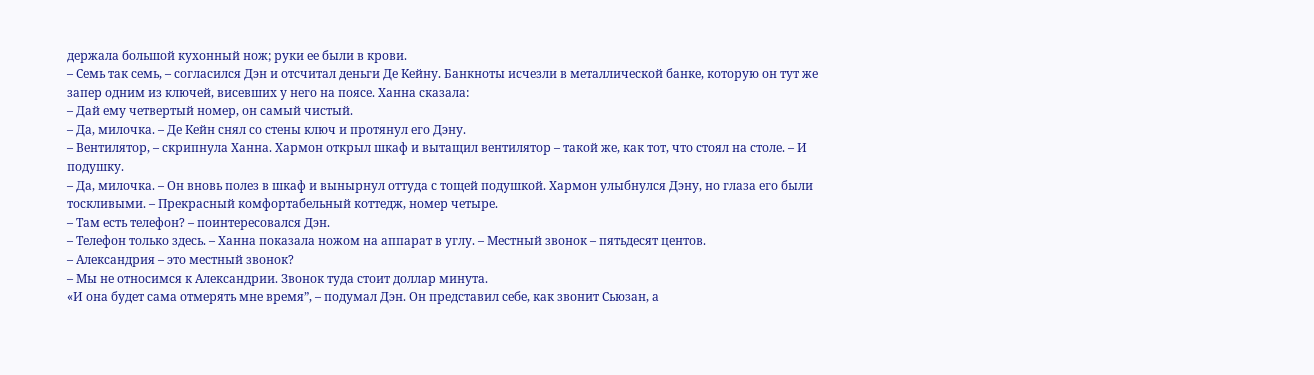держала большой кухонный нож; руки ее были в крови.
– Семь так семь, – согласился Дэн и отсчитал деньги Де Кейну. Банкноты исчезли в металлической банке, которую он тут же запер одним из ключей, висевших у него на поясе. Ханна сказала:
– Дай ему четвертый номер, он самый чистый.
– Да, милочка. – Де Кейн снял со стены ключ и протянул его Дэну.
– Вентилятор, – скрипнула Ханна. Хармон открыл шкаф и вытащил вентилятор – такой же, как тот, что стоял на столе. – И подушку.
– Да, милочка. – Он вновь полез в шкаф и вынырнул оттуда с тощей подушкой. Хармон улыбнулся Дэну, но глаза его были тоскливыми. – Прекрасный комфортабельный коттедж, номер четыре.
– Там есть телефон? – поинтересовался Дэн.
– Телефон только здесь. – Ханна показала ножом на аппарат в углу. – Местный звонок – пятьдесят центов.
– Александрия – это местный звонок?
– Мы не относимся к Александрии. Звонок туда стоит доллар минута.
«И она будет сама отмерять мне время”, – подумал Дэн. Он представил себе, как звонит Сьюзан, а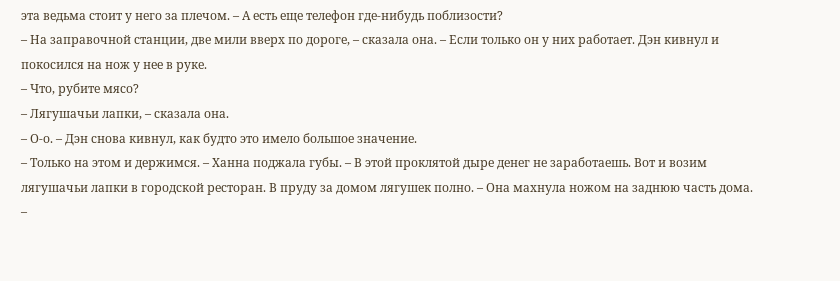эта ведьма стоит у него за плечом. – А есть еще телефон где-нибудь поблизости?
– На заправочной станции, две мили вверх по дороге, – сказала она. – Если только он у них работает. Дэн кивнул и покосился на нож у нее в руке.
– Что, рубите мясо?
– Лягушачьи лапки, – сказала она.
– О-о. – Дэн снова кивнул, как будто это имело большое значение.
– Только на этом и держимся. – Ханна поджала губы. – В этой проклятой дыре денег не заработаешь. Вот и возим лягушачьи лапки в городской ресторан. В пруду за домом лягушек полно. – Она махнула ножом на заднюю часть дома. –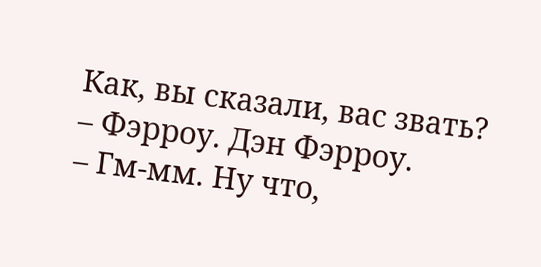Как, вы сказали, вас звать?
– Фэрроу. Дэн Фэрроу.
– Гм-мм. Ну что,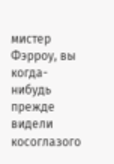мистер Фэрроу, вы когда-нибудь прежде видели косоглазого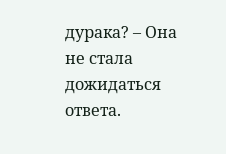дурака? – Она не стала дожидаться ответа.